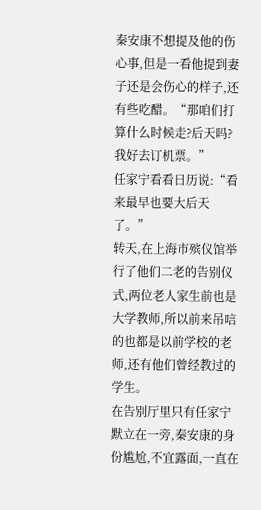秦安康不想提及他的伤心事,但是一看他提到妻子还是会伤心的样子,还有些吃醋。“那咱们打算什么时候走?后天吗?我好去订机票。”
任家宁看看日历说:“看来最早也要大后天了。”
转天,在上海市殡仪馆举行了他们二老的告别仪式,两位老人家生前也是大学教师,所以前来吊唁的也都是以前学校的老师,还有他们曾经教过的学生。
在告别厅里只有任家宁默立在一旁,秦安康的身份尴尬,不宜露面,一直在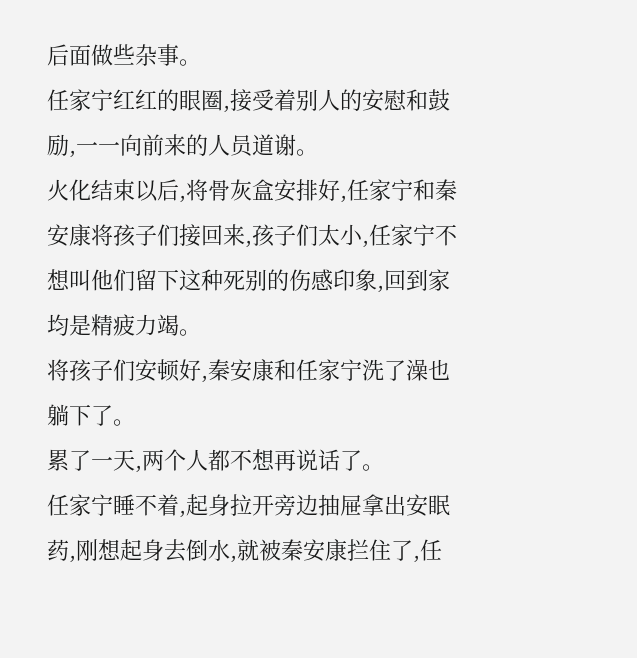后面做些杂事。
任家宁红红的眼圈,接受着别人的安慰和鼓励,一一向前来的人员道谢。
火化结束以后,将骨灰盒安排好,任家宁和秦安康将孩子们接回来,孩子们太小,任家宁不想叫他们留下这种死别的伤感印象,回到家均是精疲力竭。
将孩子们安顿好,秦安康和任家宁洗了澡也躺下了。
累了一天,两个人都不想再说话了。
任家宁睡不着,起身拉开旁边抽屉拿出安眠药,刚想起身去倒水,就被秦安康拦住了,任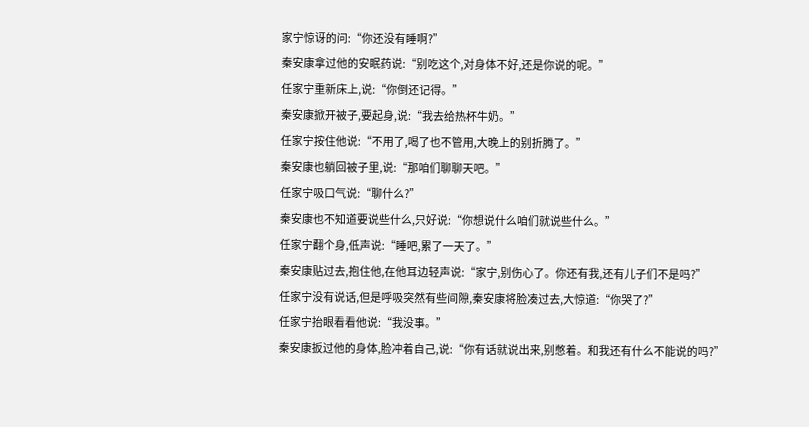家宁惊讶的问:“你还没有睡啊?”
秦安康拿过他的安眠药说:“别吃这个,对身体不好,还是你说的呢。”
任家宁重新床上,说:“你倒还记得。”
秦安康掀开被子,要起身,说:“我去给热杯牛奶。”
任家宁按住他说:“不用了,喝了也不管用,大晚上的别折腾了。”
秦安康也躺回被子里,说:“那咱们聊聊天吧。”
任家宁吸口气说:“聊什么?”
秦安康也不知道要说些什么,只好说:“你想说什么咱们就说些什么。”
任家宁翻个身,低声说:“睡吧,累了一天了。”
秦安康贴过去,抱住他,在他耳边轻声说:“家宁,别伤心了。你还有我,还有儿子们不是吗?”
任家宁没有说话,但是呼吸突然有些间隙,秦安康将脸凑过去,大惊道:“你哭了?”
任家宁抬眼看看他说:“我没事。”
秦安康扳过他的身体,脸冲着自己,说:“你有话就说出来,别憋着。和我还有什么不能说的吗?”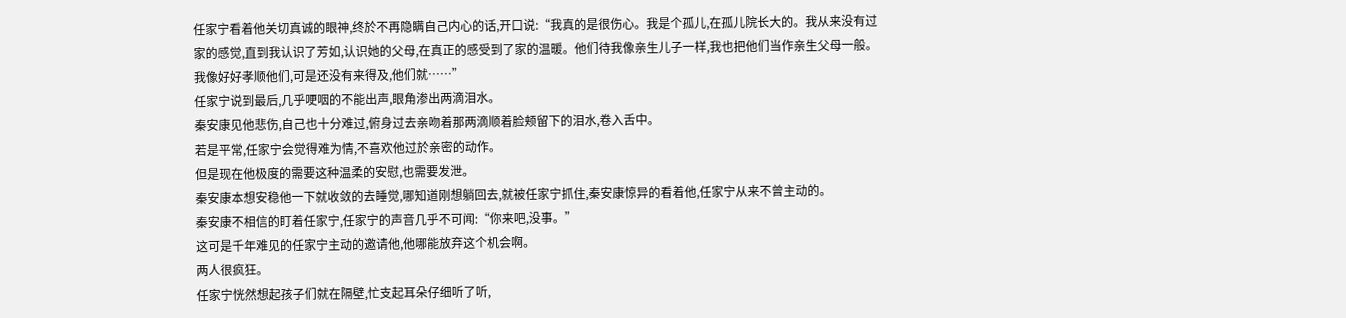任家宁看着他关切真诚的眼神,终於不再隐瞒自己内心的话,开口说:“我真的是很伤心。我是个孤儿,在孤儿院长大的。我从来没有过家的感觉,直到我认识了芳如,认识她的父母,在真正的感受到了家的温暖。他们待我像亲生儿子一样,我也把他们当作亲生父母一般。我像好好孝顺他们,可是还没有来得及,他们就……”
任家宁说到最后,几乎哽咽的不能出声,眼角渗出两滴泪水。
秦安康见他悲伤,自己也十分难过,俯身过去亲吻着那两滴顺着脸颊留下的泪水,卷入舌中。
若是平常,任家宁会觉得难为情,不喜欢他过於亲密的动作。
但是现在他极度的需要这种温柔的安慰,也需要发泄。
秦安康本想安稳他一下就收敛的去睡觉,哪知道刚想躺回去,就被任家宁抓住,秦安康惊异的看着他,任家宁从来不曾主动的。
秦安康不相信的盯着任家宁,任家宁的声音几乎不可闻:“你来吧,没事。”
这可是千年难见的任家宁主动的邀请他,他哪能放弃这个机会啊。
两人很疯狂。
任家宁恍然想起孩子们就在隔壁,忙支起耳朵仔细听了听,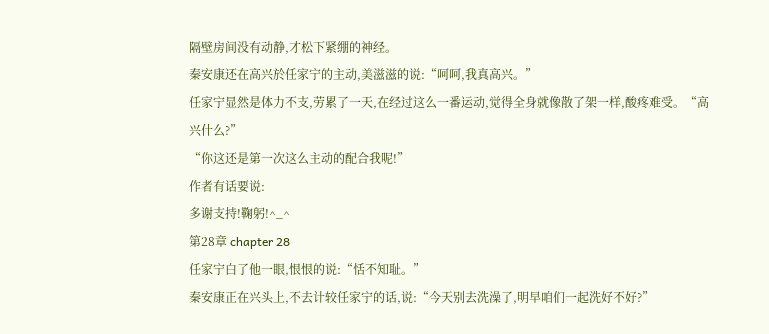隔壁房间没有动静,才松下紧绷的神经。
秦安康还在高兴於任家宁的主动,美滋滋的说:“呵呵,我真高兴。”
任家宁显然是体力不支,劳累了一天,在经过这么一番运动,觉得全身就像散了架一样,酸疼难受。“高兴什么?”
“你这还是第一次这么主动的配合我呢!”
作者有话要说:
多谢支持!鞠躬!^_^
第28章 chapter 28
任家宁白了他一眼,恨恨的说:“恬不知耻。”
秦安康正在兴头上,不去计较任家宁的话,说:“今天别去洗澡了,明早咱们一起洗好不好?”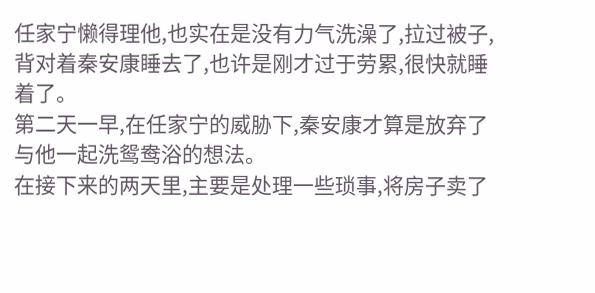任家宁懒得理他,也实在是没有力气洗澡了,拉过被子,背对着秦安康睡去了,也许是刚才过于劳累,很快就睡着了。
第二天一早,在任家宁的威胁下,秦安康才算是放弃了与他一起洗鸳鸯浴的想法。
在接下来的两天里,主要是处理一些琐事,将房子卖了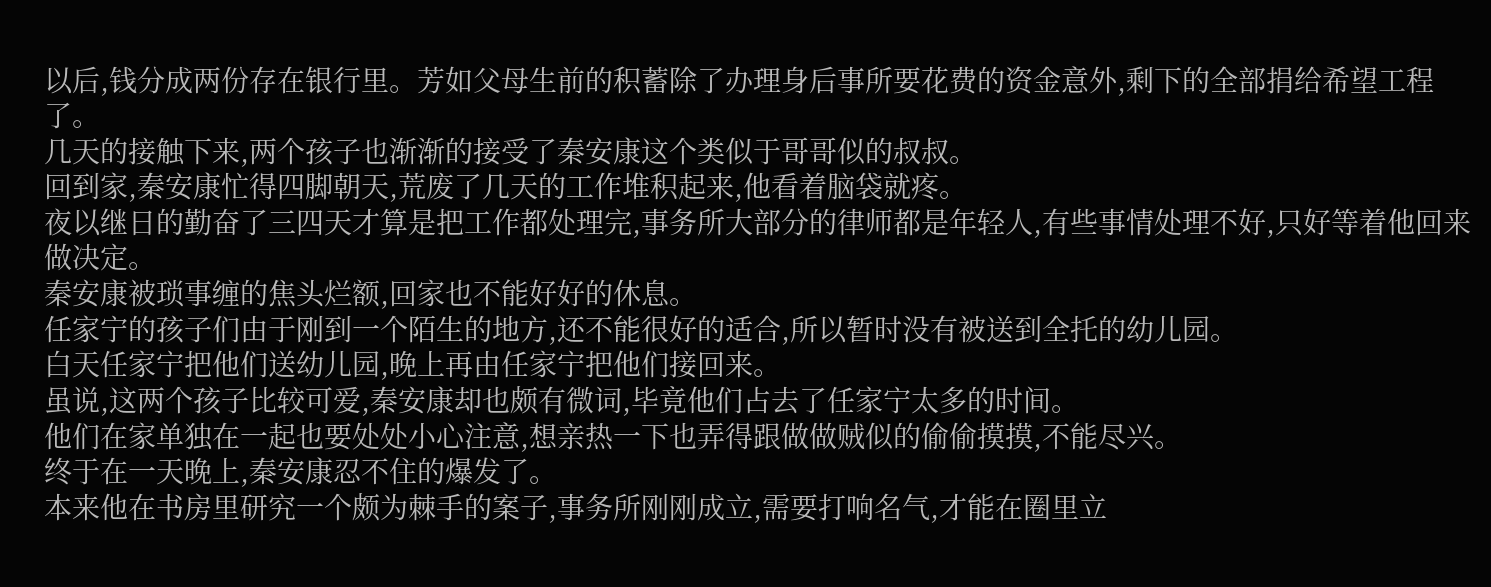以后,钱分成两份存在银行里。芳如父母生前的积蓄除了办理身后事所要花费的资金意外,剩下的全部捐给希望工程了。
几天的接触下来,两个孩子也渐渐的接受了秦安康这个类似于哥哥似的叔叔。
回到家,秦安康忙得四脚朝天,荒废了几天的工作堆积起来,他看着脑袋就疼。
夜以继日的勤奋了三四天才算是把工作都处理完,事务所大部分的律师都是年轻人,有些事情处理不好,只好等着他回来做决定。
秦安康被琐事缠的焦头烂额,回家也不能好好的休息。
任家宁的孩子们由于刚到一个陌生的地方,还不能很好的适合,所以暂时没有被送到全托的幼儿园。
白天任家宁把他们送幼儿园,晚上再由任家宁把他们接回来。
虽说,这两个孩子比较可爱,秦安康却也颇有微词,毕竟他们占去了任家宁太多的时间。
他们在家单独在一起也要处处小心注意,想亲热一下也弄得跟做做贼似的偷偷摸摸,不能尽兴。
终于在一天晚上,秦安康忍不住的爆发了。
本来他在书房里研究一个颇为棘手的案子,事务所刚刚成立,需要打响名气,才能在圈里立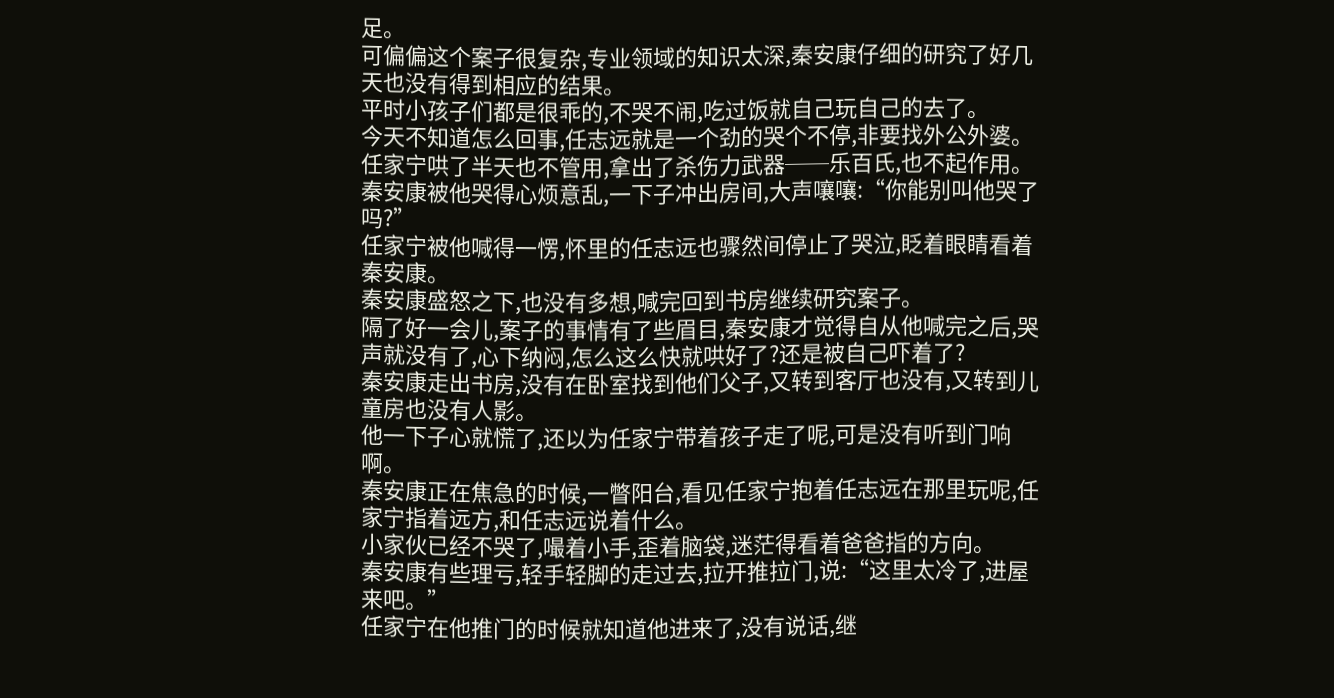足。
可偏偏这个案子很复杂,专业领域的知识太深,秦安康仔细的研究了好几天也没有得到相应的结果。
平时小孩子们都是很乖的,不哭不闹,吃过饭就自己玩自己的去了。
今天不知道怎么回事,任志远就是一个劲的哭个不停,非要找外公外婆。
任家宁哄了半天也不管用,拿出了杀伤力武器──乐百氏,也不起作用。
秦安康被他哭得心烦意乱,一下子冲出房间,大声嚷嚷:“你能别叫他哭了吗?”
任家宁被他喊得一愣,怀里的任志远也骤然间停止了哭泣,眨着眼睛看着秦安康。
秦安康盛怒之下,也没有多想,喊完回到书房继续研究案子。
隔了好一会儿,案子的事情有了些眉目,秦安康才觉得自从他喊完之后,哭声就没有了,心下纳闷,怎么这么快就哄好了?还是被自己吓着了?
秦安康走出书房,没有在卧室找到他们父子,又转到客厅也没有,又转到儿童房也没有人影。
他一下子心就慌了,还以为任家宁带着孩子走了呢,可是没有听到门响啊。
秦安康正在焦急的时候,一瞥阳台,看见任家宁抱着任志远在那里玩呢,任家宁指着远方,和任志远说着什么。
小家伙已经不哭了,嘬着小手,歪着脑袋,迷茫得看着爸爸指的方向。
秦安康有些理亏,轻手轻脚的走过去,拉开推拉门,说:“这里太冷了,进屋来吧。”
任家宁在他推门的时候就知道他进来了,没有说话,继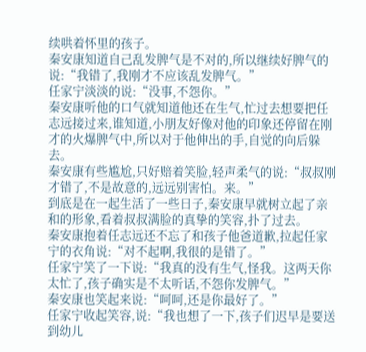续哄着怀里的孩子。
秦安康知道自己乱发脾气是不对的,所以继续好脾气的说:“我错了,我刚才不应该乱发脾气。”
任家宁淡淡的说:“没事,不怨你。”
秦安康听他的口气就知道他还在生气,忙过去想要把任志远接过来,谁知道,小朋友好像对他的印象还停留在刚才的火爆脾气中,所以对于他伸出的手,自觉的向后躲去。
秦安康有些尴尬,只好赔着笑脸,轻声柔气的说:“叔叔刚才错了,不是故意的,远远别害怕。来。”
到底是在一起生活了一些日子,秦安康早就树立起了亲和的形象,看着叔叔满脸的真挚的笑容,扑了过去。
秦安康抱着任志远还不忘了和孩子他爸道歉,拉起任家宁的衣角说:“对不起啊,我很的是错了。”
任家宁笑了一下说:“我真的没有生气,怪我。这两天你太忙了,孩子确实是不太听话,不怨你发脾气。”
秦安康也笑起来说:“呵呵,还是你最好了。”
任家宁收起笑容,说:“我也想了一下,孩子们迟早是要送到幼儿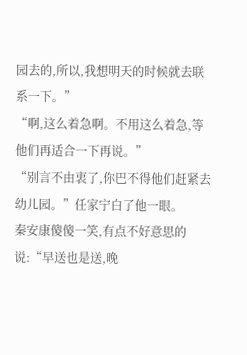园去的,所以,我想明天的时候就去联系一下。”
“啊,这么着急啊。不用这么着急,等他们再适合一下再说。”
“别言不由衷了,你巴不得他们赶紧去幼儿园。”任家宁白了他一眼。
秦安康傻傻一笑,有点不好意思的说:“早送也是送,晚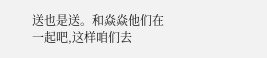送也是送。和焱焱他们在一起吧,这样咱们去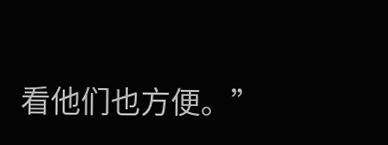看他们也方便。”